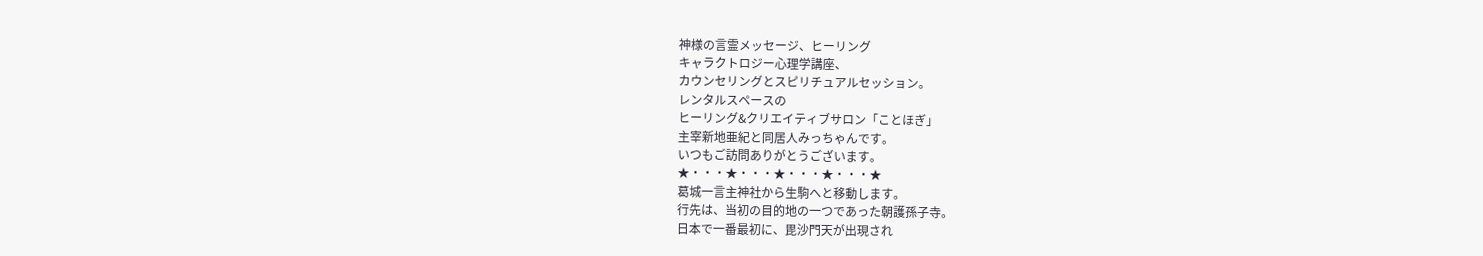神様の言霊メッセージ、ヒーリング
キャラクトロジー心理学講座、
カウンセリングとスピリチュアルセッション。
レンタルスペースの
ヒーリング&クリエイティブサロン「ことほぎ」
主宰新地亜紀と同居人みっちゃんです。
いつもご訪問ありがとうございます。
★・・・★・・・★・・・★・・・★
葛城一言主神社から生駒へと移動します。
行先は、当初の目的地の一つであった朝護孫子寺。
日本で一番最初に、毘沙門天が出現され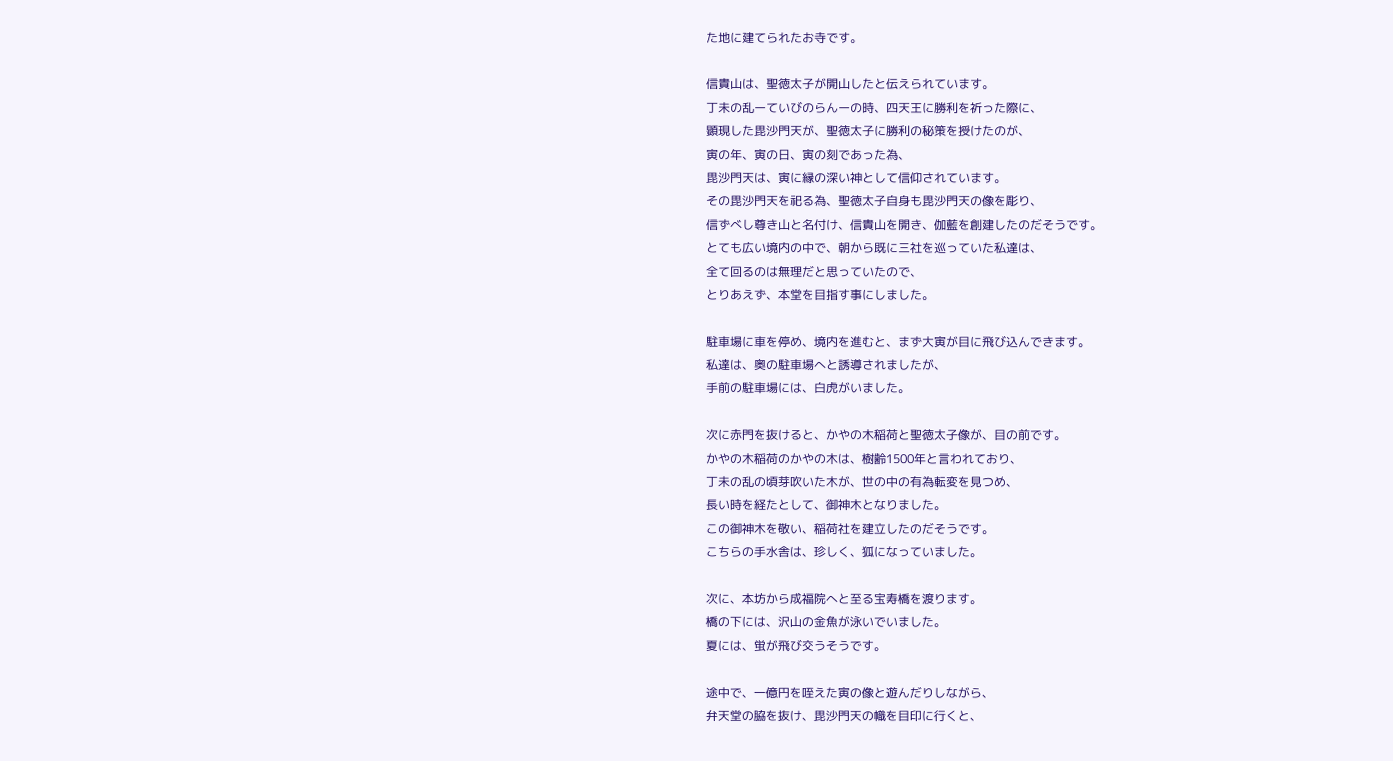た地に建てられたお寺です。

信貴山は、聖徳太子が開山したと伝えられています。
丁未の乱ーていびのらんーの時、四天王に勝利を祈った際に、
顕現した毘沙門天が、聖徳太子に勝利の秘策を授けたのが、
寅の年、寅の日、寅の刻であった為、
毘沙門天は、寅に縁の深い神として信仰されています。
その毘沙門天を祀る為、聖徳太子自身も毘沙門天の像を彫り、
信ずべし尊き山と名付け、信貴山を開き、伽藍を創建したのだそうです。
とても広い境内の中で、朝から既に三社を巡っていた私達は、
全て回るのは無理だと思っていたので、
とりあえず、本堂を目指す事にしました。

駐車場に車を停め、境内を進むと、まず大寅が目に飛び込んできます。
私達は、奥の駐車場へと誘導されましたが、
手前の駐車場には、白虎がいました。

次に赤門を抜けると、かやの木稲荷と聖徳太子像が、目の前です。
かやの木稲荷のかやの木は、樹齢1500年と言われており、
丁未の乱の頃芽吹いた木が、世の中の有為転変を見つめ、
長い時を経たとして、御神木となりました。
この御神木を敬い、稲荷社を建立したのだそうです。
こちらの手水舎は、珍しく、狐になっていました。

次に、本坊から成福院へと至る宝寿橋を渡ります。
橋の下には、沢山の金魚が泳いでいました。
夏には、蛍が飛び交うそうです。

途中で、一億円を咥えた寅の像と遊んだりしながら、
弁天堂の脇を抜け、毘沙門天の幟を目印に行くと、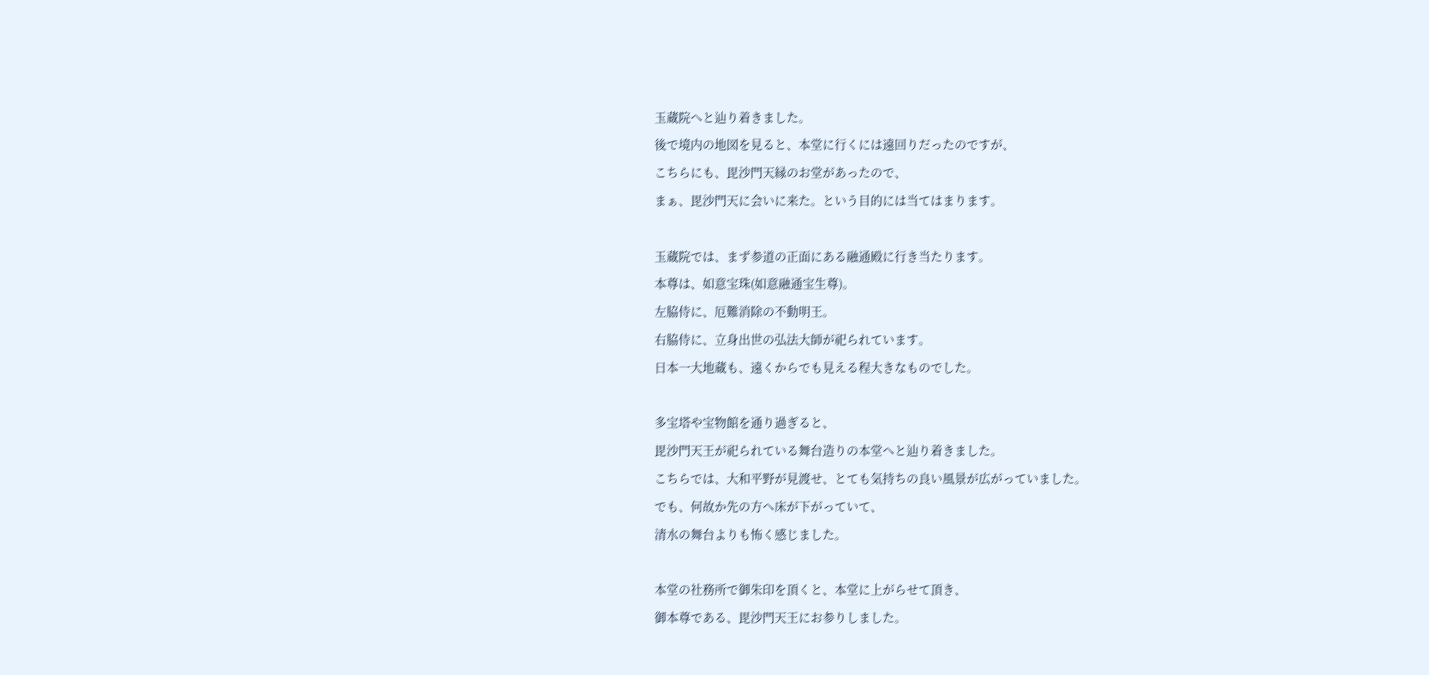玉蔵院へと辿り着きました。
後で境内の地図を見ると、本堂に行くには遠回りだったのですが、
こちらにも、毘沙門天縁のお堂があったので、
まぁ、毘沙門天に会いに来た。という目的には当てはまります。

玉蔵院では、まず参道の正面にある融通殿に行き当たります。
本尊は、如意宝珠(如意融通宝生尊)。
左脇侍に、厄難消除の不動明王。
右脇侍に、立身出世の弘法大師が祀られています。
日本一大地蔵も、遠くからでも見える程大きなものでした。

多宝塔や宝物館を通り過ぎると、
毘沙門天王が祀られている舞台造りの本堂へと辿り着きました。
こちらでは、大和平野が見渡せ、とても気持ちの良い風景が広がっていました。
でも、何故か先の方へ床が下がっていて、
清水の舞台よりも怖く感じました。

本堂の社務所で御朱印を頂くと、本堂に上がらせて頂き、
御本尊である、毘沙門天王にお参りしました。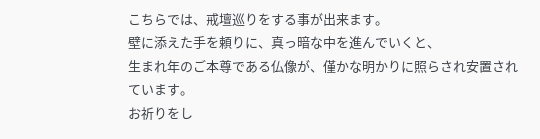こちらでは、戒壇巡りをする事が出来ます。
壁に添えた手を頼りに、真っ暗な中を進んでいくと、
生まれ年のご本尊である仏像が、僅かな明かりに照らされ安置されています。
お祈りをし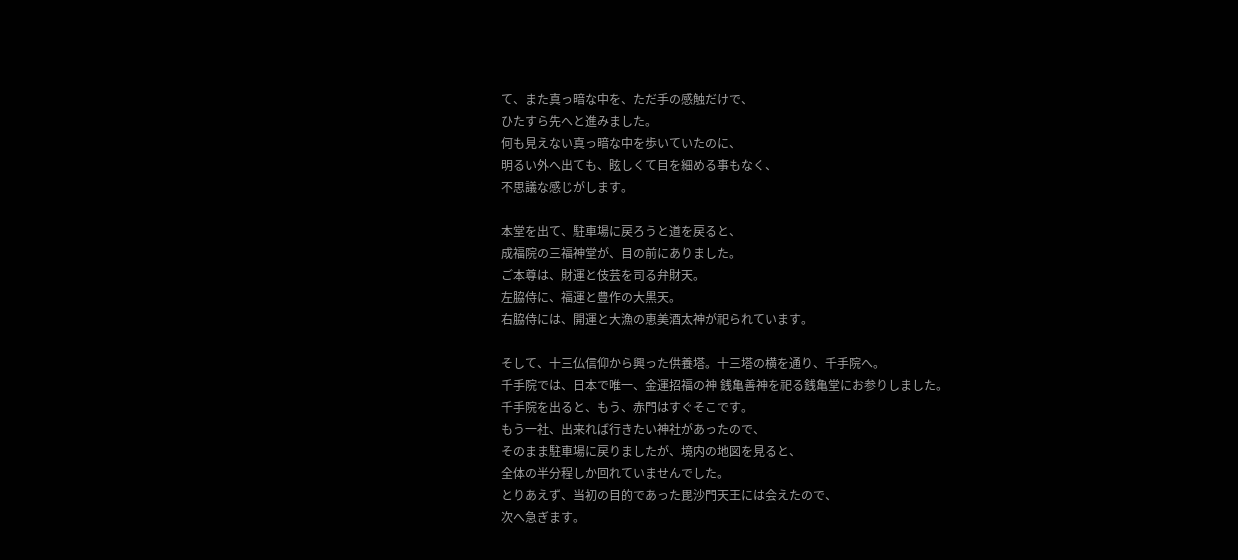て、また真っ暗な中を、ただ手の感触だけで、
ひたすら先へと進みました。
何も見えない真っ暗な中を歩いていたのに、
明るい外へ出ても、眩しくて目を細める事もなく、
不思議な感じがします。

本堂を出て、駐車場に戻ろうと道を戻ると、
成福院の三福神堂が、目の前にありました。
ご本尊は、財運と伎芸を司る弁財天。
左脇侍に、福運と豊作の大黒天。
右脇侍には、開運と大漁の恵美酒太神が祀られています。

そして、十三仏信仰から興った供養塔。十三塔の横を通り、千手院へ。
千手院では、日本で唯一、金運招福の神 銭亀善神を祀る銭亀堂にお参りしました。
千手院を出ると、もう、赤門はすぐそこです。
もう一社、出来れば行きたい神社があったので、
そのまま駐車場に戻りましたが、境内の地図を見ると、
全体の半分程しか回れていませんでした。
とりあえず、当初の目的であった毘沙門天王には会えたので、
次へ急ぎます。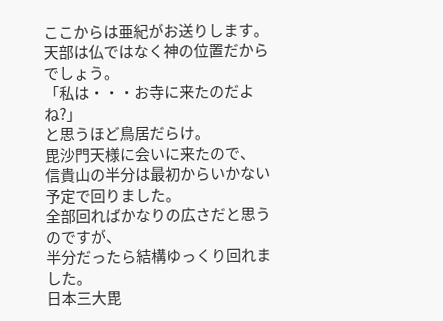ここからは亜紀がお送りします。
天部は仏ではなく神の位置だからでしょう。
「私は・・・お寺に来たのだよね?」
と思うほど鳥居だらけ。
毘沙門天様に会いに来たので、
信貴山の半分は最初からいかない予定で回りました。
全部回ればかなりの広さだと思うのですが、
半分だったら結構ゆっくり回れました。
日本三大毘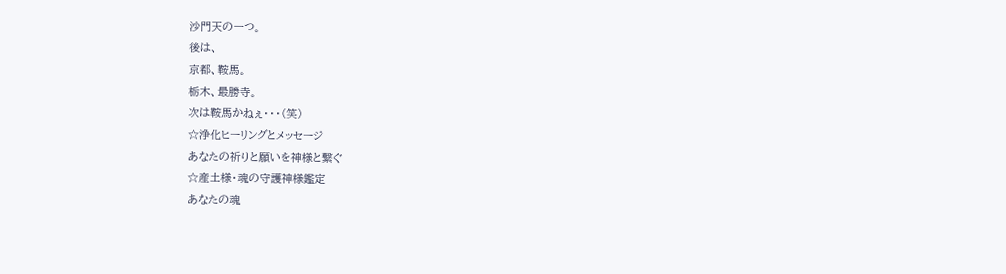沙門天の一つ。
後は、
京都、鞍馬。
栃木、最勝寺。
次は鞍馬かねぇ・・・(笑)
☆浄化ヒーリングとメッセージ
あなたの祈りと願いを神様と繋ぐ
☆産土様・魂の守護神様鑑定
あなたの魂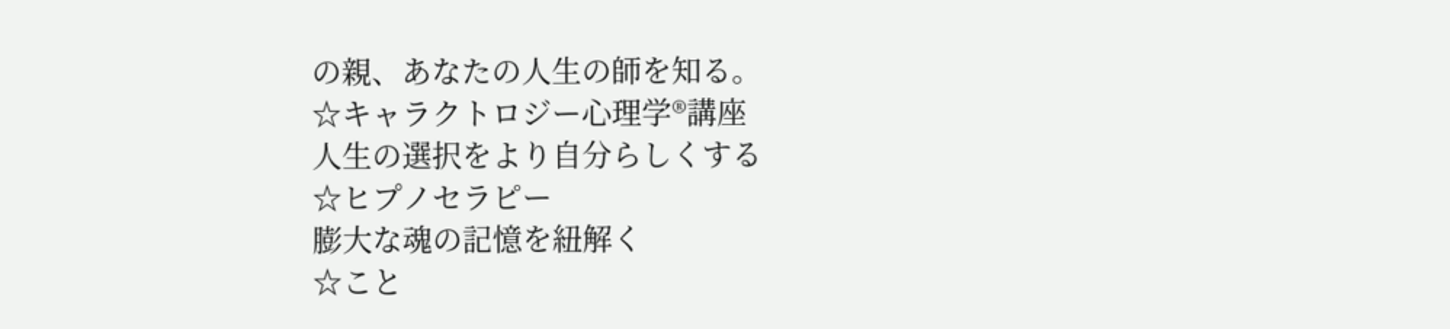の親、あなたの人生の師を知る。
☆キャラクトロジー心理学®講座
人生の選択をより自分らしくする
☆ヒプノセラピー
膨大な魂の記憶を紐解く
☆こと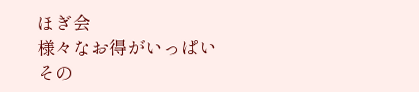ほぎ会
様々なお得がいっぱい
その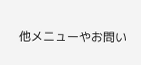他メニューやお問い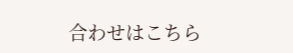合わせはこちら